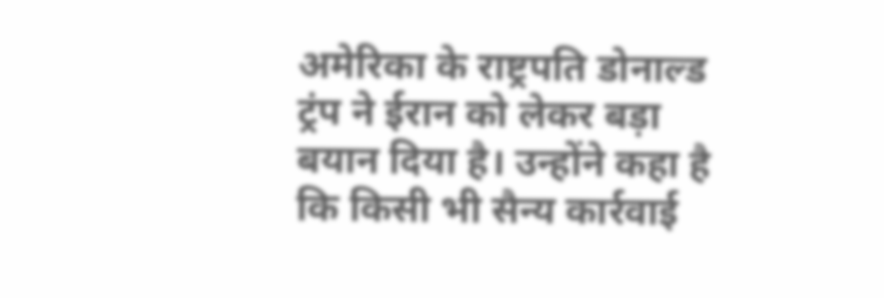अमेरिका के राष्ट्रपति डोनाल्ड ट्रंप ने ईरान को लेकर बड़ा बयान दिया है। उन्होंने कहा है कि किसी भी सैन्य कार्रवाई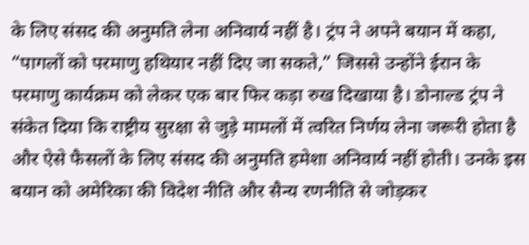के लिए संसद की अनुमति लेना अनिवार्य नहीं है। ट्रंप ने अपने बयान में कहा, “पागलों को परमाणु हथियार नहीं दिए जा सकते,” जिससे उन्होंने ईरान के परमाणु कार्यक्रम को लेकर एक बार फिर कड़ा रुख दिखाया है। डोनाल्ड ट्रंप ने संकेत दिया कि राष्ट्रीय सुरक्षा से जुड़े मामलों में त्वरित निर्णय लेना जरूरी होता है और ऐसे फैसलों के लिए संसद की अनुमति हमेशा अनिवार्य नहीं होती। उनके इस बयान को अमेरिका की विदेश नीति और सैन्य रणनीति से जोड़कर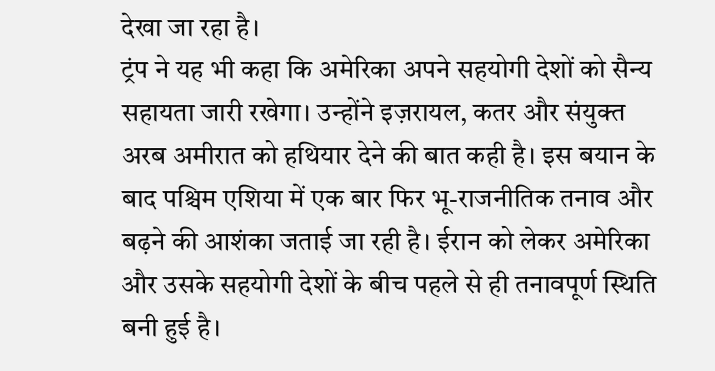देखा जा रहा है।
ट्रंप ने यह भी कहा कि अमेरिका अपने सहयोगी देशों को सैन्य सहायता जारी रखेगा। उन्होंने इज़रायल, कतर और संयुक्त अरब अमीरात को हथियार देने की बात कही है। इस बयान के बाद पश्चिम एशिया में एक बार फिर भू-राजनीतिक तनाव और बढ़ने की आशंका जताई जा रही है। ईरान को लेकर अमेरिका और उसके सहयोगी देशों के बीच पहले से ही तनावपूर्ण स्थिति बनी हुई है।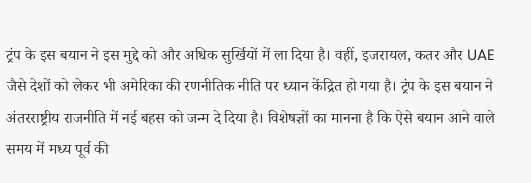ट्रंप के इस बयान ने इस मुद्दे को और अधिक सुर्खियों में ला दिया है। वहीं, इजरायल, कतर और UAE जैसे देशों को लेकर भी अमेरिका की रणनीतिक नीति पर ध्यान केंद्रित हो गया है। ट्रंप के इस बयान ने अंतरराष्ट्रीय राजनीति में नई बहस को जन्म दे दिया है। विशेषज्ञों का मानना है कि ऐसे बयान आने वाले समय में मध्य पूर्व की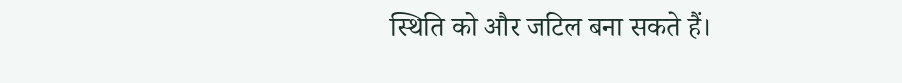स्थिति को और जटिल बना सकते हैं।